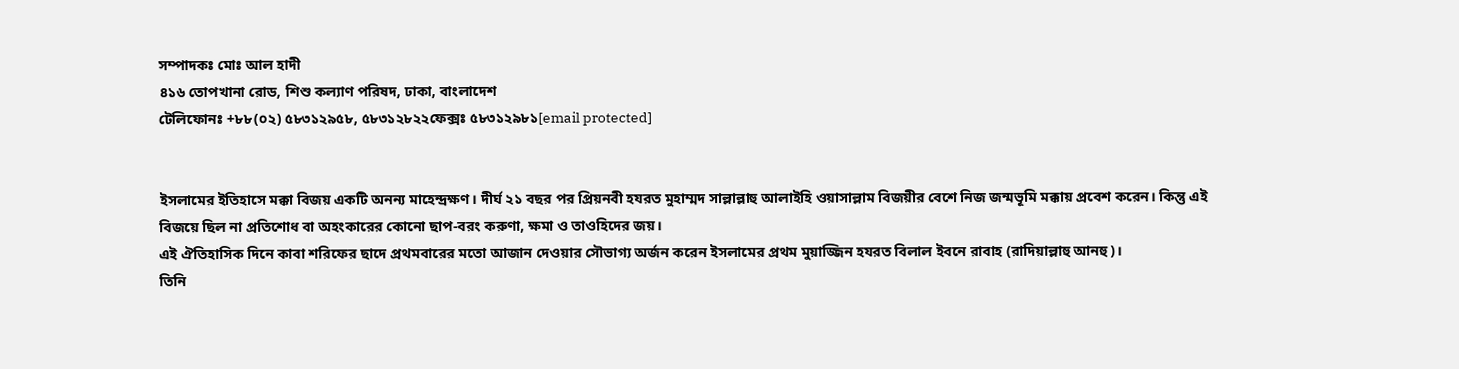সম্পাদকঃ মোঃ আল হাদী
৪১৬ তোপখানা রোড, শিশু কল্যাণ পরিষদ, ঢাকা, বাংলাদেশ
টেলিফোনঃ +৮৮(০২) ৫৮৩১২৯৫৮, ৫৮৩১২৮২২ফেক্সঃ ৫৮৩১২৯৮১[email protected]


ইসলামের ইতিহাসে মক্কা বিজয় একটি অনন্য মাহেন্দ্রক্ষণ। দীর্ঘ ২১ বছর পর প্রিয়নবী হযরত মুহাম্মদ সাল্লাল্লাহু আলাইহি ওয়াসাল্লাম বিজয়ীর বেশে নিজ জন্মভূমি মক্কায় প্রবেশ করেন। কিন্তু এই বিজয়ে ছিল না প্রতিশোধ বা অহংকারের কোনো ছাপ-বরং করুণা, ক্ষমা ও তাওহিদের জয়।
এই ঐতিহাসিক দিনে কাবা শরিফের ছাদে প্রথমবারের মতো আজান দেওয়ার সৌভাগ্য অর্জন করেন ইসলামের প্রথম মুয়াজ্জিন হযরত বিলাল ইবনে রাবাহ (রাদিয়াল্লাহু আনহু)।
তিনি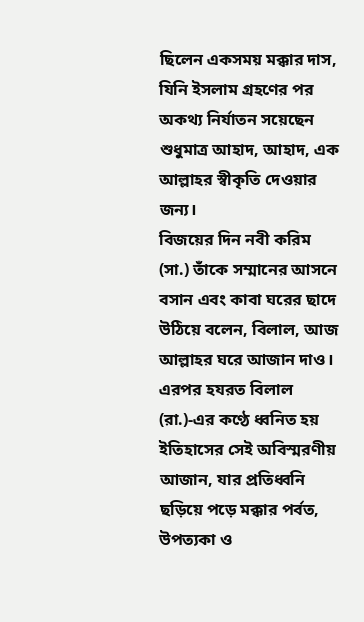ছিলেন একসময় মক্কার দাস, যিনি ইসলাম গ্রহণের পর অকথ্য নির্যাতন সয়েছেন শুধুমাত্র আহাদ, আহাদ, এক আল্লাহর স্বীকৃতি দেওয়ার জন্য।
বিজয়ের দিন নবী করিম (সা.) তাঁকে সম্মানের আসনে বসান এবং কাবা ঘরের ছাদে উঠিয়ে বলেন, বিলাল, আজ আল্লাহর ঘরে আজান দাও।
এরপর হযরত বিলাল (রা.)-এর কণ্ঠে ধ্বনিত হয় ইতিহাসের সেই অবিস্মরণীয় আজান, যার প্রতিধ্বনি ছড়িয়ে পড়ে মক্কার পর্বত, উপত্যকা ও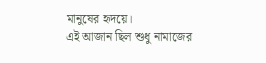মানুষের হৃদয়ে।
এই আজান ছিল শুধু নামাজের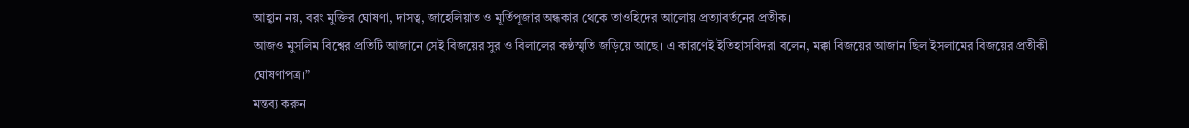আহ্বান নয়, বরং মুক্তির ঘোষণা, দাসত্ব, জাহেলিয়াত ও মূর্তিপূজার অন্ধকার থেকে তাওহিদের আলোয় প্রত্যাবর্তনের প্রতীক।
আজও মুসলিম বিশ্বের প্রতিটি আজানে সেই বিজয়ের সুর ও বিলালের কণ্ঠস্মৃতি জড়িয়ে আছে। এ কারণেই ইতিহাসবিদরা বলেন, মক্কা বিজয়ের আজান ছিল ইসলামের বিজয়ের প্রতীকী ঘোষণাপত্র।”
মন্তব্য করুন